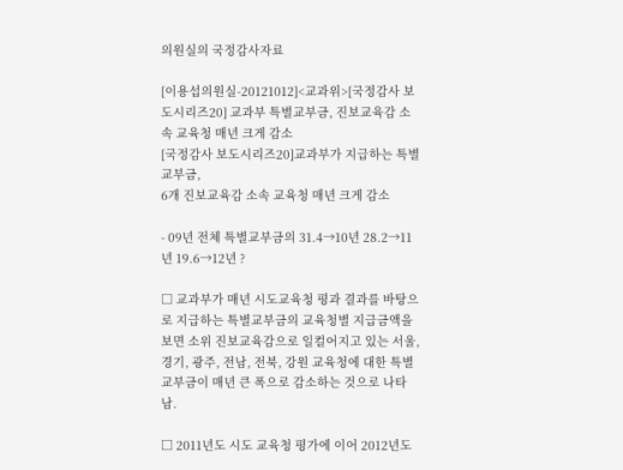의원실의 국정감사자료

[이용섭의원실-20121012]<교과위>[국정감사 보도시리즈20] 교과부 특별교부금, 진보교육감 소속 교육청 매년 크게 감소
[국정감사 보도시리즈20]교과부가 지급하는 특별교부금,
6개 진보교육감 소속 교육청 매년 크게 감소

- 09년 전체 특별교부금의 31.4→10년 28.2→11년 19.6→12년 ?

□ 교과부가 매년 시도교육청 평과 결과를 바탕으로 지급하는 특별교부금의 교육청별 지급금액을 보면 소위 진보교육감으로 일컬어지고 있는 서울, 경기, 광주, 전남, 전북, 강원 교육청에 대한 특별교부금이 매년 큰 폭으로 감소하는 것으로 나타남.

□ 2011년도 시도 교육청 평가에 이어 2012년도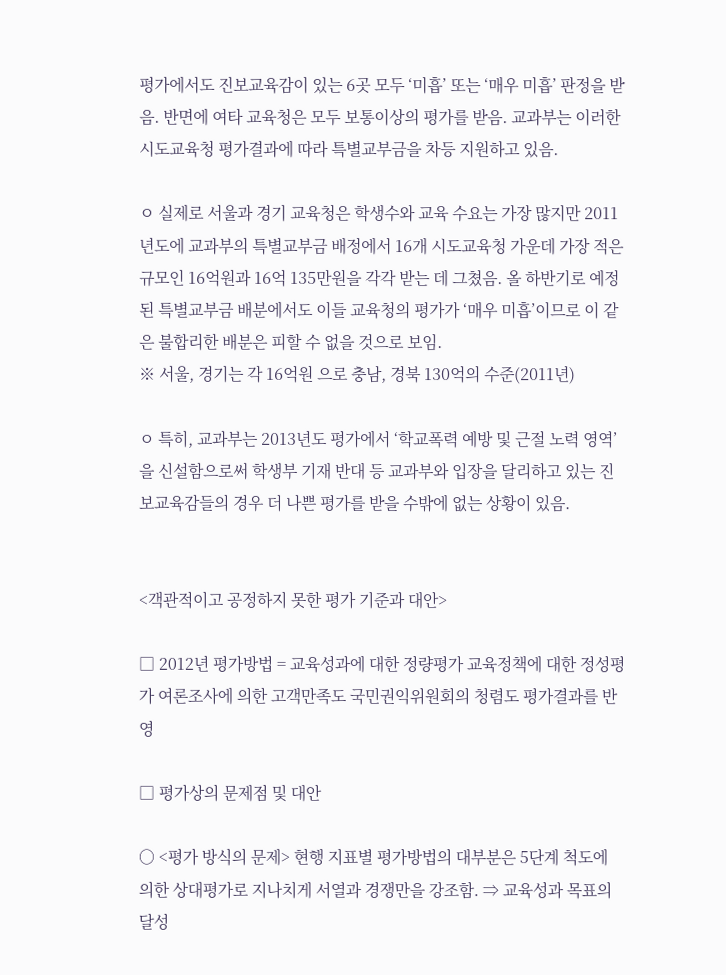평가에서도 진보교육감이 있는 6곳 모두 ‘미흡’ 또는 ‘매우 미흡’ 판정을 받음. 반면에 여타 교육청은 모두 보통이상의 평가를 받음. 교과부는 이러한 시도교육청 평가결과에 따라 특별교부금을 차등 지원하고 있음.

ㅇ 실제로 서울과 경기 교육청은 학생수와 교육 수요는 가장 많지만 2011년도에 교과부의 특별교부금 배정에서 16개 시도교육청 가운데 가장 적은 규모인 16억원과 16억 135만원을 각각 받는 데 그쳤음. 올 하반기로 예정된 특별교부금 배분에서도 이들 교육청의 평가가 ‘매우 미흡’이므로 이 같은 불합리한 배분은 피할 수 없을 것으로 보임.
※ 서울, 경기는 각 16억원 으로 충남, 경북 130억의 수준(2011년)

ㅇ 특히, 교과부는 2013년도 평가에서 ‘학교폭력 예방 및 근절 노력 영역’을 신설함으로써 학생부 기재 반대 등 교과부와 입장을 달리하고 있는 진보교육감들의 경우 더 나쁜 평가를 받을 수밖에 없는 상황이 있음.


<객관적이고 공정하지 못한 평가 기준과 대안>

□ 2012년 평가방법 = 교육성과에 대한 정량평가 교육정책에 대한 정성평가 여론조사에 의한 고객만족도 국민권익위원회의 청렴도 평가결과를 반영

□ 평가상의 문제점 및 대안

○ <평가 방식의 문제> 현행 지표별 평가방법의 대부분은 5단계 척도에 의한 상대평가로 지나치게 서열과 경쟁만을 강조함. ⇒ 교육성과 목표의 달성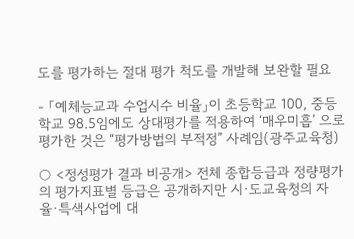도를 평가하는 절대 평가 척도를 개발해 보완할 필요

- 「예체능교과 수업시수 비율」이 초등학교 100, 중등학교 98.5임에도 상대평가를 적용하여 ‘매우미흡’ 으로 평가한 것은 “평가방법의 부적정” 사례임(광주교육청)

○ <정성평가 결과 비공개> 전체 종합등급과 정량평가의 평가지표별 등급은 공개하지만 시·도교육청의 자율·특색사업에 대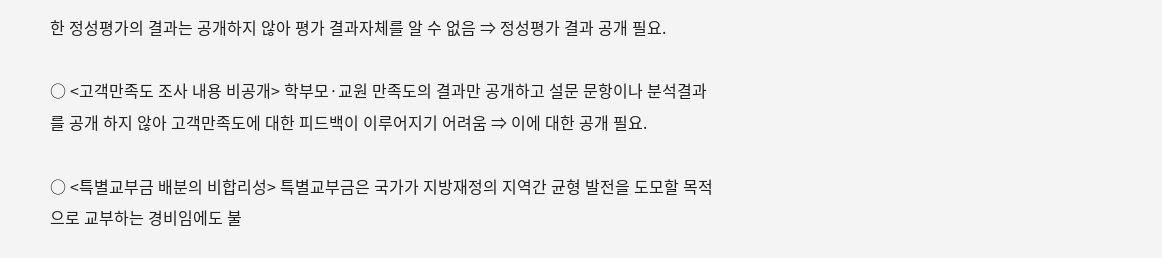한 정성평가의 결과는 공개하지 않아 평가 결과자체를 알 수 없음 ⇒ 정성평가 결과 공개 필요.

○ <고객만족도 조사 내용 비공개> 학부모·교원 만족도의 결과만 공개하고 설문 문항이나 분석결과를 공개 하지 않아 고객만족도에 대한 피드백이 이루어지기 어려움 ⇒ 이에 대한 공개 필요.

○ <특별교부금 배분의 비합리성> 특별교부금은 국가가 지방재정의 지역간 균형 발전을 도모할 목적으로 교부하는 경비임에도 불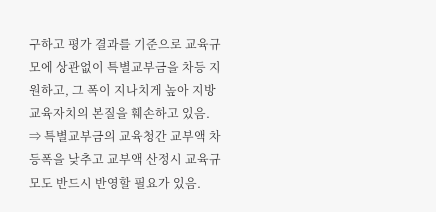구하고 평가 결과를 기준으로 교육규모에 상관없이 특별교부금을 차등 지원하고, 그 폭이 지나치게 높아 지방교육자치의 본질을 훼손하고 있음.
⇒ 특별교부금의 교육청간 교부액 차등폭을 낮추고 교부액 산정시 교육규모도 반드시 반영할 필요가 있음.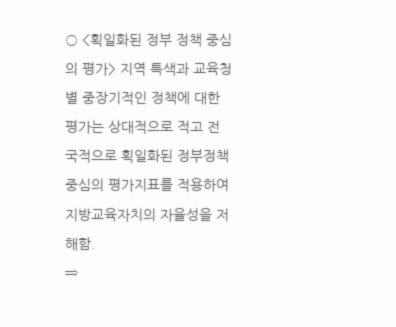○ <획일화된 정부 정책 중심의 평가> 지역 특색과 교육청별 중장기적인 정책에 대한 평가는 상대적으로 적고 전국적으로 획일화된 정부정책 중심의 평가지표를 적용하여 지방교육자치의 자율성을 저해함.
⇒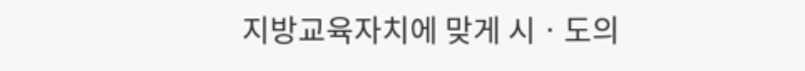지방교육자치에 맞게 시ㆍ도의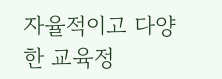자율적이고 다양한 교육정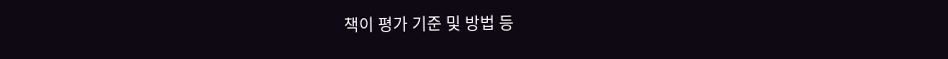책이 평가 기준 및 방법 등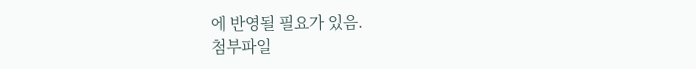에 반영될 필요가 있음.
첨부파일